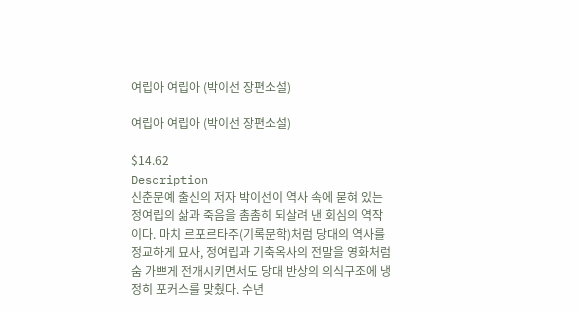여립아 여립아 (박이선 장편소설)

여립아 여립아 (박이선 장편소설)

$14.62
Description
신춘문예 출신의 저자 박이선이 역사 속에 묻혀 있는 정여립의 삶과 죽음을 촘촘히 되살려 낸 회심의 역작이다. 마치 르포르타주(기록문학)처럼 당대의 역사를 정교하게 묘사, 정여립과 기축옥사의 전말을 영화처럼 숨 가쁘게 전개시키면서도 당대 반상의 의식구조에 냉정히 포커스를 맞췄다. 수년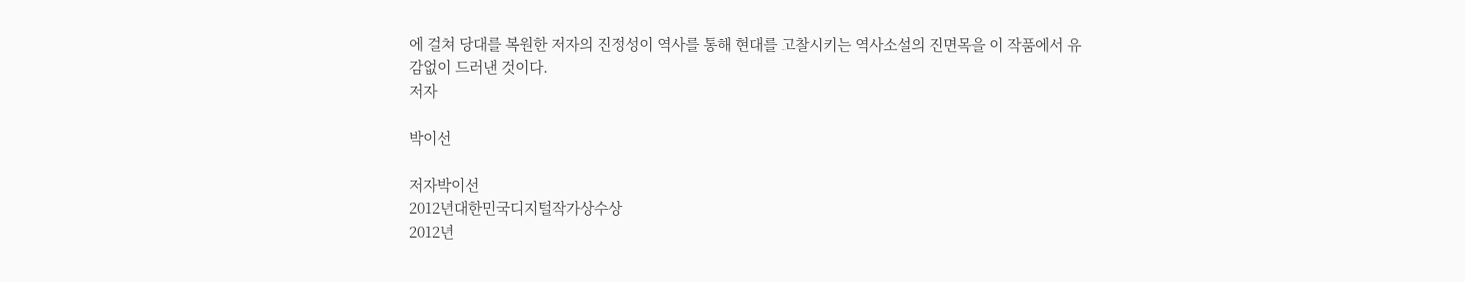에 걸쳐 당대를 복원한 저자의 진정성이 역사를 통해 현대를 고찰시키는 역사소설의 진면목을 이 작품에서 유감없이 드러낸 것이다.
저자

박이선

저자박이선
2012년대한민국디지털작가상수상
2012년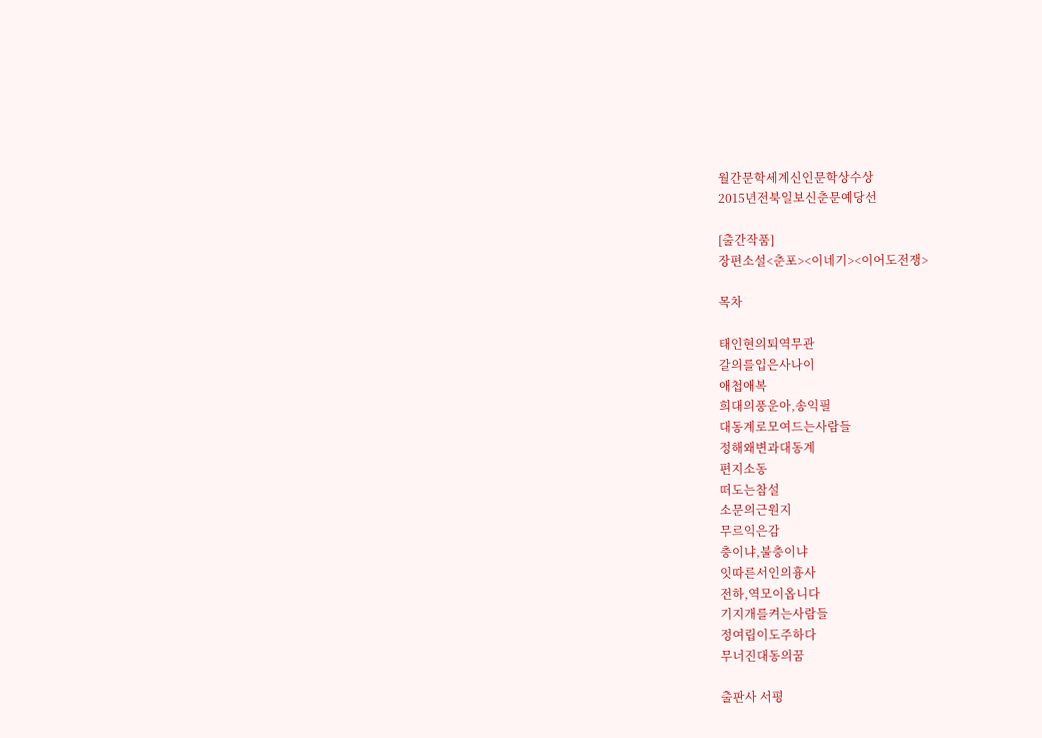월간문학세계신인문학상수상
2015년전북일보신춘문예당선

[출간작품]
장편소설<춘포><이네기><이어도전쟁>

목차

태인현의퇴역무관
갈의를입은사나이
애첩애복
희대의풍운아,송익필
대동계로모여드는사람들
정해왜변과대동계
편지소동
떠도는참설
소문의근원지
무르익은감
충이냐,불충이냐
잇따른서인의흉사
전하,역모이옵니다
기지개를켜는사람들
정여립이도주하다
무너진대동의꿈

출판사 서평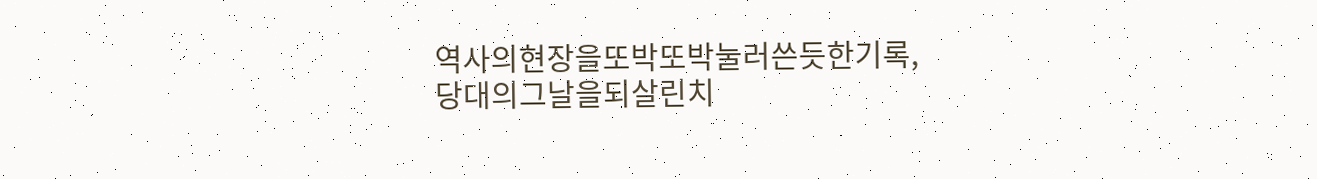역사의현장을또박또박눌러쓴듯한기록,
당대의그날을되살린치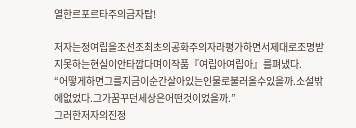열한르포르타주의금자탑!

저자는정여립을조선조최초의공화주의자라평가하면서제대로조명받지못하는현실이안타깝다며이작품『여립아여립아』를펴냈다.
“어떻게하면그를지금이순간살아있는인물로불러올수있을까.소설밖에없었다.그가꿈꾸던세상은어떤것이었을까.”
그러한저자의진정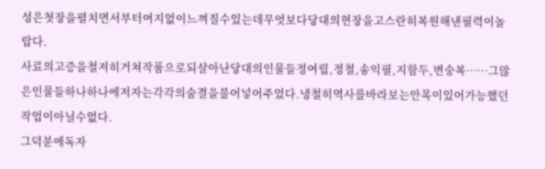성은첫장을펼치면서부터여지없이느껴질수있는데무엇보다당대의현장을고스란히복원해낸필력이놀랍다.
사료의고증을철저히거쳐작품으로되살아난당대의인물들정여립,정철,송익필,지함두,변숭복……그많은인물들하나하나에저자는각각의숨결을불어넣어주었다.냉철히역사를바라보는안목이있어가능했던작업이아닐수없다.
그덕분에독자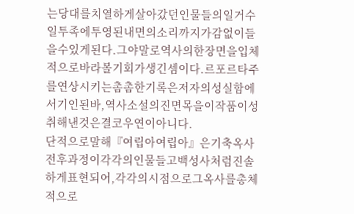는당대를치열하게살아갔던인물들의일거수일투족에투영된내면의소리까지가감없이들을수있게된다.그야말로역사의한장면을입체적으로바라볼기회가생긴셈이다.르포르타주를연상시키는촘촘한기록은저자의성실함에서기인된바,역사소설의진면목을이작품이성취해낸것은결코우연이아니다.
단적으로말해『여립아여립아』은기축옥사전후과정이각각의인물들고백성사처럼진솔하게표현되어,각각의시점으로그옥사를총체적으로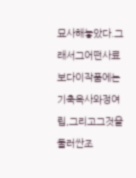묘사해놓았다.그래서그어떤사료보다이작품에는기축옥사와정여립,그리고그것을둘러싼조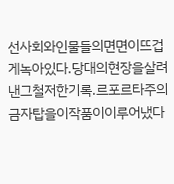선사회와인물들의면면이뜨겁게녹아있다.당대의현장을살려낸그철저한기록.르포르타주의금자탑을이작품이이루어냈다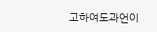고하여도과언이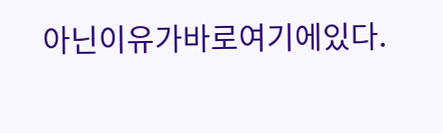아닌이유가바로여기에있다.